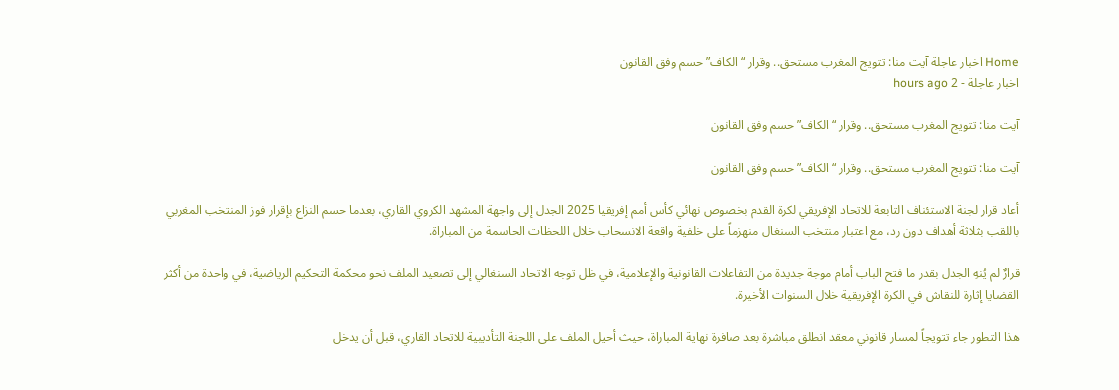Home اخبار عاجلة آيت منا: تتويج المغرب مستحق.. وقرار “الكاف” حسم وفق القانون
اخبار عاجلة - 2 hours ago

آيت منا: تتويج المغرب مستحق.. وقرار “الكاف” حسم وفق القانون

آيت منا: تتويج المغرب مستحق.. وقرار “الكاف” حسم وفق القانون

أعاد قرار لجنة الاستئناف التابعة للاتحاد الإفريقي لكرة القدم بخصوص نهائي كأس أمم إفريقيا 2025 الجدل إلى واجهة المشهد الكروي القاري، بعدما حسم النزاع بإقرار فوز المنتخب المغربي باللقب بثلاثة أهداف دون رد، مع اعتبار منتخب السنغال منهزماً على خلفية واقعة الانسحاب خلال اللحظات الحاسمة من المباراة.

قرارٌ لم يُنهِ الجدل بقدر ما فتح الباب أمام موجة جديدة من التفاعلات القانونية والإعلامية، في ظل توجه الاتحاد السنغالي إلى تصعيد الملف نحو محكمة التحكيم الرياضية، في واحدة من أكثر القضايا إثارة للنقاش في الكرة الإفريقية خلال السنوات الأخيرة.

هذا التطور جاء تتويجاً لمسار قانوني معقد انطلق مباشرة بعد صافرة نهاية المباراة، حيث أحيل الملف على اللجنة التأديبية للاتحاد القاري، قبل أن يدخل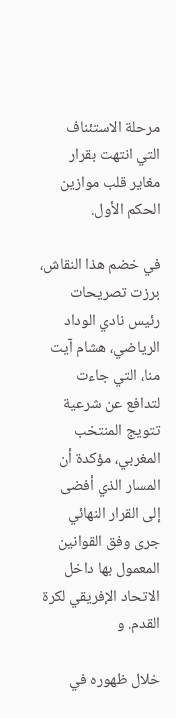مرحلة الاستئناف التي انتهت بقرار مغاير قلب موازين الحكم الأول.

في خضم هذا النقاش، برزت تصريحات رئيس نادي الوداد الرياضي، هشام آيت منا، التي جاءت لتدافع عن شرعية تتويج المنتخب المغربي، مؤكدة أن المسار الذي أفضى إلى القرار النهائي جرى وفق القوانين المعمول بها داخل الاتحاد الإفريقي لكرة القدم. و

خلال ظهوره في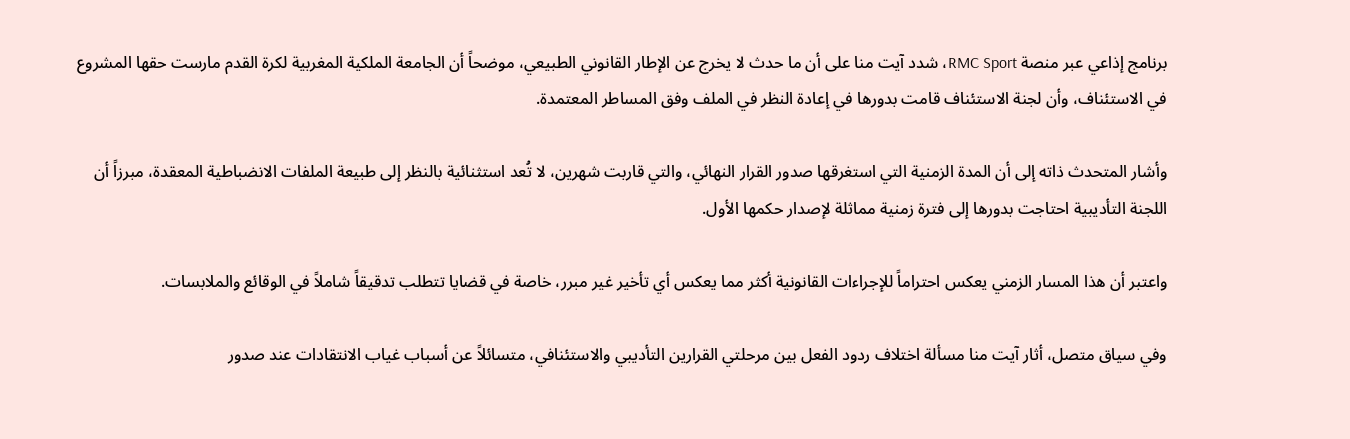برنامج إذاعي عبر منصة RMC Sport، شدد آيت منا على أن ما حدث لا يخرج عن الإطار القانوني الطبيعي، موضحاً أن الجامعة الملكية المغربية لكرة القدم مارست حقها المشروع في الاستئناف، وأن لجنة الاستئناف قامت بدورها في إعادة النظر في الملف وفق المساطر المعتمدة.

وأشار المتحدث ذاته إلى أن المدة الزمنية التي استغرقها صدور القرار النهائي، والتي قاربت شهرين، لا تُعد استثنائية بالنظر إلى طبيعة الملفات الانضباطية المعقدة، مبرزاً أن اللجنة التأديبية احتاجت بدورها إلى فترة زمنية مماثلة لإصدار حكمها الأول.

واعتبر أن هذا المسار الزمني يعكس احتراماً للإجراءات القانونية أكثر مما يعكس أي تأخير غير مبرر، خاصة في قضايا تتطلب تدقيقاً شاملاً في الوقائع والملابسات.

وفي سياق متصل، أثار آيت منا مسألة اختلاف ردود الفعل بين مرحلتي القرارين التأديبي والاستئنافي، متسائلاً عن أسباب غياب الانتقادات عند صدور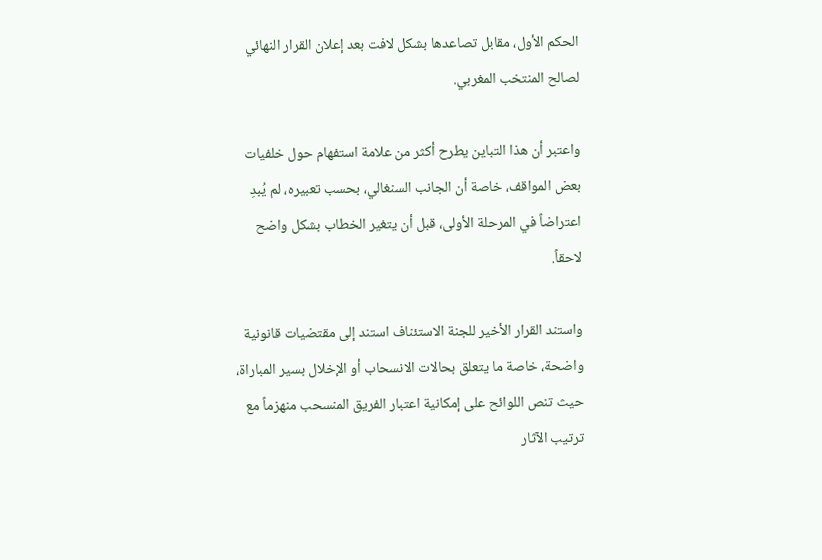الحكم الأول، مقابل تصاعدها بشكل لافت بعد إعلان القرار النهائي لصالح المنتخب المغربي.

واعتبر أن هذا التباين يطرح أكثر من علامة استفهام حول خلفيات بعض المواقف، خاصة أن الجانب السنغالي، بحسب تعبيره، لم يُبدِ اعتراضاً في المرحلة الأولى، قبل أن يتغير الخطاب بشكل واضح لاحقاً.

واستند القرار الأخير للجنة الاستئناف استند إلى مقتضيات قانونية واضحة، خاصة ما يتعلق بحالات الانسحاب أو الإخلال بسير المباراة، حيث تنص اللوائح على إمكانية اعتبار الفريق المنسحب منهزماً مع ترتيب الآثار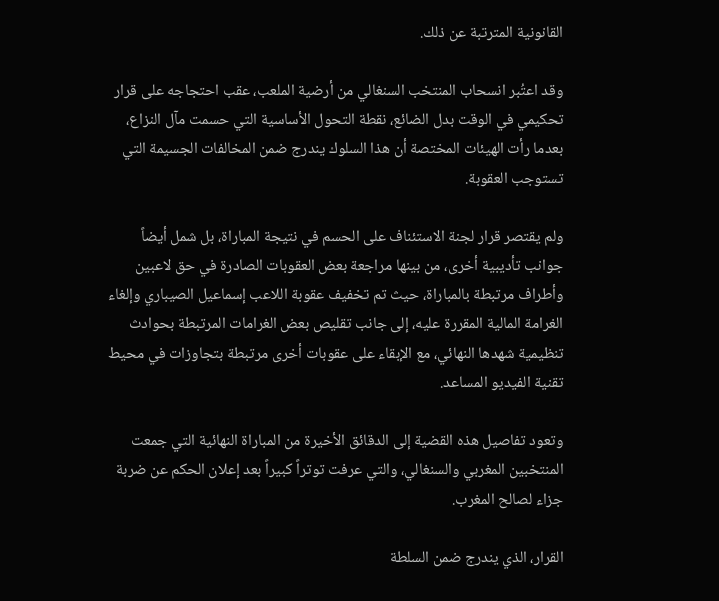القانونية المترتبة عن ذلك.

وقد اعتُبر انسحاب المنتخب السنغالي من أرضية الملعب، عقب احتجاجه على قرار تحكيمي في الوقت بدل الضائع، نقطة التحول الأساسية التي حسمت مآل النزاع، بعدما رأت الهيئات المختصة أن هذا السلوك يندرج ضمن المخالفات الجسيمة التي تستوجب العقوبة.

ولم يقتصر قرار لجنة الاستئناف على الحسم في نتيجة المباراة، بل شمل أيضاً جوانب تأديبية أخرى، من بينها مراجعة بعض العقوبات الصادرة في حق لاعبين وأطراف مرتبطة بالمباراة، حيث تم تخفيف عقوبة اللاعب إسماعيل الصيباري وإلغاء الغرامة المالية المقررة عليه، إلى جانب تقليص بعض الغرامات المرتبطة بحوادث تنظيمية شهدها النهائي، مع الإبقاء على عقوبات أخرى مرتبطة بتجاوزات في محيط تقنية الفيديو المساعد.

وتعود تفاصيل هذه القضية إلى الدقائق الأخيرة من المباراة النهائية التي جمعت المنتخبين المغربي والسنغالي، والتي عرفت توتراً كبيراً بعد إعلان الحكم عن ضربة جزاء لصالح المغرب.

القرار، الذي يندرج ضمن السلطة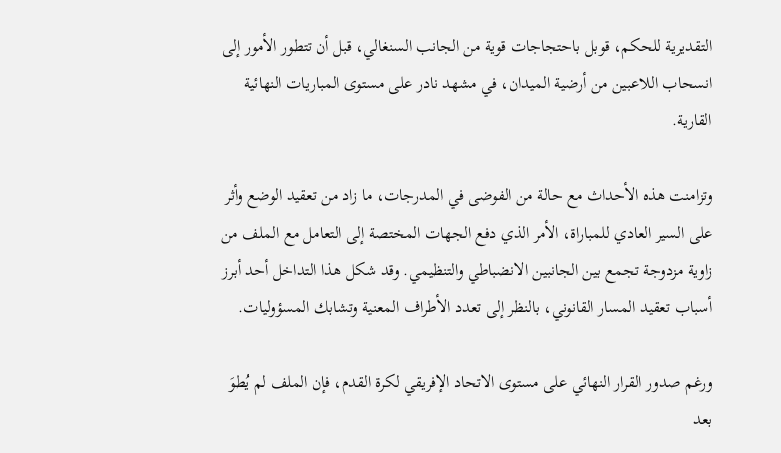التقديرية للحكم، قوبل باحتجاجات قوية من الجانب السنغالي، قبل أن تتطور الأمور إلى انسحاب اللاعبين من أرضية الميدان، في مشهد نادر على مستوى المباريات النهائية القارية.

وتزامنت هذه الأحداث مع حالة من الفوضى في المدرجات، ما زاد من تعقيد الوضع وأثر على السير العادي للمباراة، الأمر الذي دفع الجهات المختصة إلى التعامل مع الملف من زاوية مزدوجة تجمع بين الجانبين الانضباطي والتنظيمي. وقد شكل هذا التداخل أحد أبرز أسباب تعقيد المسار القانوني، بالنظر إلى تعدد الأطراف المعنية وتشابك المسؤوليات.

ورغم صدور القرار النهائي على مستوى الاتحاد الإفريقي لكرة القدم، فإن الملف لم يُطوَ بعد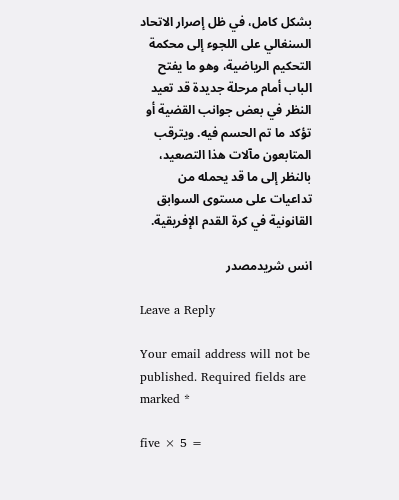بشكل كامل، في ظل إصرار الاتحاد السنغالي على اللجوء إلى محكمة التحكيم الرياضية، وهو ما يفتح الباب أمام مرحلة جديدة قد تعيد النظر في بعض جوانب القضية أو تؤكد ما تم الحسم فيه. ويترقب المتابعون مآلات هذا التصعيد، بالنظر إلى ما قد يحمله من تداعيات على مستوى السوابق القانونية في كرة القدم الإفريقية.

انس شريدمصدر

Leave a Reply

Your email address will not be published. Required fields are marked *

five × 5 =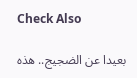Check Also

بعيدا عن الضجيج.. هذه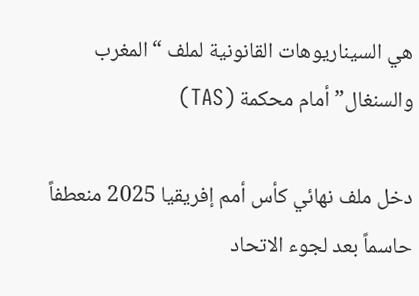هي السيناريوهات القانونية لملف “المغرب والسنغال” أمام محكمة (TAS)

دخل ملف نهائي كأس أمم إفريقيا 2025 منعطفاً حاسماً بعد لجوء الاتحاد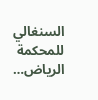السنغالي للمحكمة الرياض…